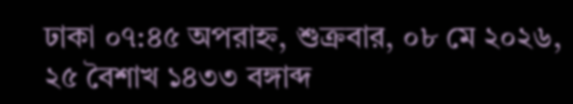ঢাকা ০৭:৪৫ অপরাহ্ন, শুক্রবার, ০৮ মে ২০২৬, ২৫ বৈশাখ ১৪৩৩ বঙ্গাব্দ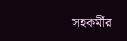সহকর্মীর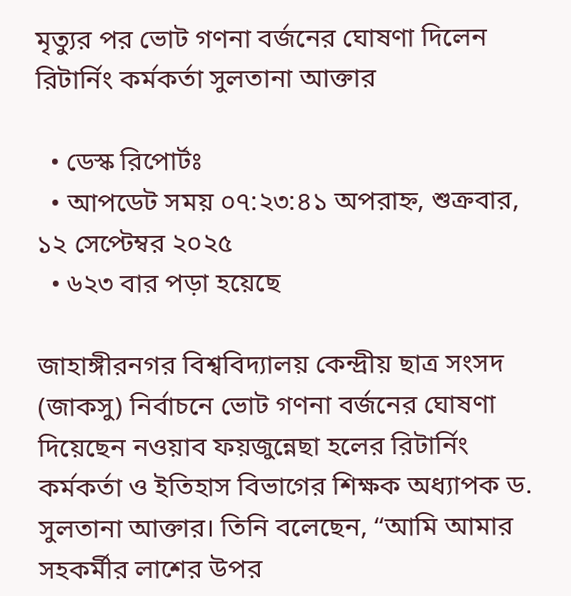মৃত্যুর পর ভোট গণনা বর্জনের ঘোষণা দিলেন রিটার্নিং কর্মকর্তা সুলতানা আক্তার

  • ডেস্ক রিপোর্টঃ
  • আপডেট সময় ০৭:২৩:৪১ অপরাহ্ন, শুক্রবার, ১২ সেপ্টেম্বর ২০২৫
  • ৬২৩ বার পড়া হয়েছে

জাহাঙ্গীরনগর বিশ্ববিদ্যালয় কেন্দ্রীয় ছাত্র সংসদ (জাকসু) নির্বাচনে ভোট গণনা বর্জনের ঘোষণা দিয়েছেন নওয়াব ফয়জুন্নেছা হলের রিটার্নিং কর্মকর্তা ও ইতিহাস বিভাগের শিক্ষক অধ্যাপক ড. সুলতানা আক্তার। তিনি বলেছেন, “আমি আমার সহকর্মীর লাশের উপর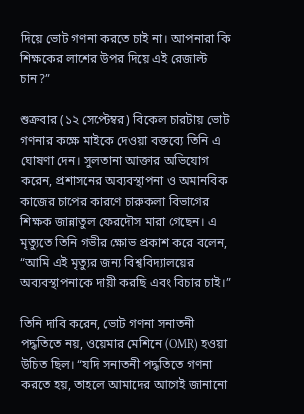দিয়ে ভোট গণনা করতে চাই না। আপনারা কি শিক্ষকের লাশের উপর দিয়ে এই রেজাল্ট চান?”

শুক্রবার (১২ সেপ্টেম্বর) বিকেল চারটায় ভোট গণনার কক্ষে মাইকে দেওয়া বক্তব্যে তিনি এ ঘোষণা দেন। সুলতানা আক্তার অভিযোগ করেন, প্রশাসনের অব্যবস্থাপনা ও অমানবিক কাজের চাপের কারণে চারুকলা বিভাগের শিক্ষক জান্নাতুল ফেরদৌস মারা গেছেন। এ মৃত্যুতে তিনি গভীর ক্ষোভ প্রকাশ করে বলেন, “আমি এই মৃত্যুর জন্য বিশ্ববিদ্যালয়ের অব্যবস্থাপনাকে দায়ী করছি এবং বিচার চাই।”

তিনি দাবি করেন, ভোট গণনা সনাতনী পদ্ধতিতে নয়, ওয়েমার মেশিনে (OMR) হওয়া উচিত ছিল। “যদি সনাতনী পদ্ধতিতে গণনা করতে হয়, তাহলে আমাদের আগেই জানানো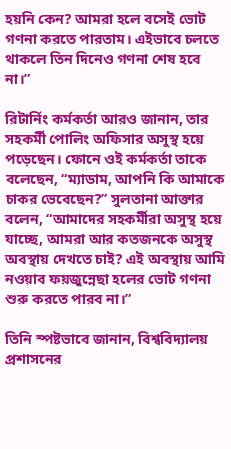হয়নি কেন? আমরা হলে বসেই ভোট গণনা করতে পারতাম। এইভাবে চলতে থাকলে তিন দিনেও গণনা শেষ হবে না।”

রিটার্নিং কর্মকর্তা আরও জানান, তার সহকর্মী পোলিং অফিসার অসুস্থ হয়ে পড়েছেন। ফোনে ওই কর্মকর্তা তাকে বলেছেন, “ম্যাডাম, আপনি কি আমাকে চাকর ভেবেছেন?” সুলতানা আক্তার বলেন, “আমাদের সহকর্মীরা অসুস্থ হয়ে যাচ্ছে, আমরা আর কতজনকে অসুস্থ অবস্থায় দেখতে চাই? এই অবস্থায় আমি নওয়াব ফয়জুন্নেছা হলের ভোট গণনা শুরু করতে পারব না।”

তিনি স্পষ্টভাবে জানান, বিশ্ববিদ্যালয় প্রশাসনের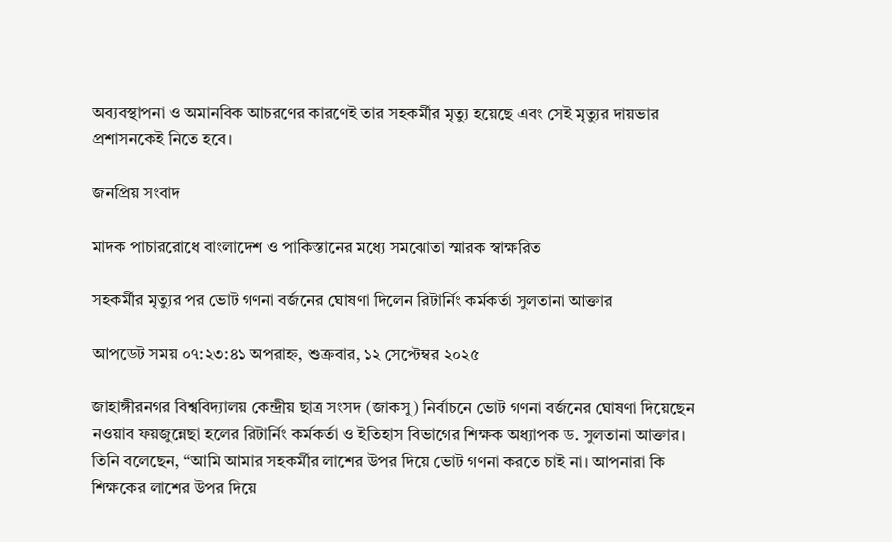অব্যবস্থাপনা ও অমানবিক আচরণের কারণেই তার সহকর্মীর মৃত্যু হয়েছে এবং সেই মৃত্যুর দায়ভার প্রশাসনকেই নিতে হবে।

জনপ্রিয় সংবাদ

মাদক পাচাররোধে বাংলাদেশ ও পাকিস্তানের মধ্যে সমঝোতা স্মারক স্বাক্ষরিত

সহকর্মীর মৃত্যুর পর ভোট গণনা বর্জনের ঘোষণা দিলেন রিটার্নিং কর্মকর্তা সুলতানা আক্তার

আপডেট সময় ০৭:২৩:৪১ অপরাহ্ন, শুক্রবার, ১২ সেপ্টেম্বর ২০২৫

জাহাঙ্গীরনগর বিশ্ববিদ্যালয় কেন্দ্রীয় ছাত্র সংসদ (জাকসু) নির্বাচনে ভোট গণনা বর্জনের ঘোষণা দিয়েছেন নওয়াব ফয়জুন্নেছা হলের রিটার্নিং কর্মকর্তা ও ইতিহাস বিভাগের শিক্ষক অধ্যাপক ড. সুলতানা আক্তার। তিনি বলেছেন, “আমি আমার সহকর্মীর লাশের উপর দিয়ে ভোট গণনা করতে চাই না। আপনারা কি শিক্ষকের লাশের উপর দিয়ে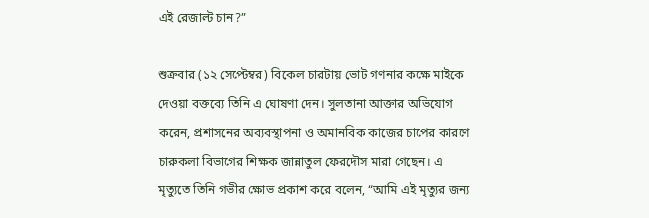এই রেজাল্ট চান?”

শুক্রবার (১২ সেপ্টেম্বর) বিকেল চারটায় ভোট গণনার কক্ষে মাইকে দেওয়া বক্তব্যে তিনি এ ঘোষণা দেন। সুলতানা আক্তার অভিযোগ করেন, প্রশাসনের অব্যবস্থাপনা ও অমানবিক কাজের চাপের কারণে চারুকলা বিভাগের শিক্ষক জান্নাতুল ফেরদৌস মারা গেছেন। এ মৃত্যুতে তিনি গভীর ক্ষোভ প্রকাশ করে বলেন, “আমি এই মৃত্যুর জন্য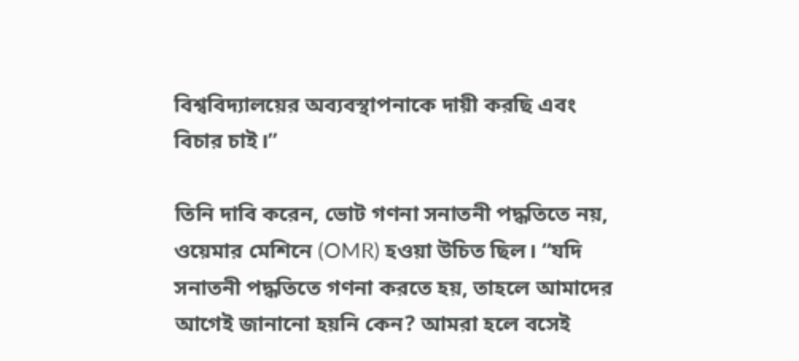বিশ্ববিদ্যালয়ের অব্যবস্থাপনাকে দায়ী করছি এবং বিচার চাই।”

তিনি দাবি করেন, ভোট গণনা সনাতনী পদ্ধতিতে নয়, ওয়েমার মেশিনে (OMR) হওয়া উচিত ছিল। “যদি সনাতনী পদ্ধতিতে গণনা করতে হয়, তাহলে আমাদের আগেই জানানো হয়নি কেন? আমরা হলে বসেই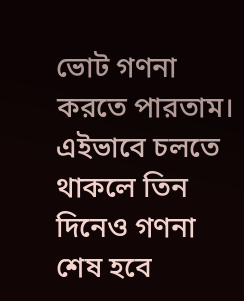ভোট গণনা করতে পারতাম। এইভাবে চলতে থাকলে তিন দিনেও গণনা শেষ হবে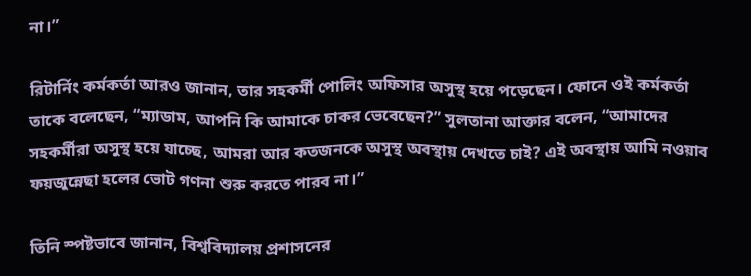না।”

রিটার্নিং কর্মকর্তা আরও জানান, তার সহকর্মী পোলিং অফিসার অসুস্থ হয়ে পড়েছেন। ফোনে ওই কর্মকর্তা তাকে বলেছেন, “ম্যাডাম, আপনি কি আমাকে চাকর ভেবেছেন?” সুলতানা আক্তার বলেন, “আমাদের সহকর্মীরা অসুস্থ হয়ে যাচ্ছে, আমরা আর কতজনকে অসুস্থ অবস্থায় দেখতে চাই? এই অবস্থায় আমি নওয়াব ফয়জুন্নেছা হলের ভোট গণনা শুরু করতে পারব না।”

তিনি স্পষ্টভাবে জানান, বিশ্ববিদ্যালয় প্রশাসনের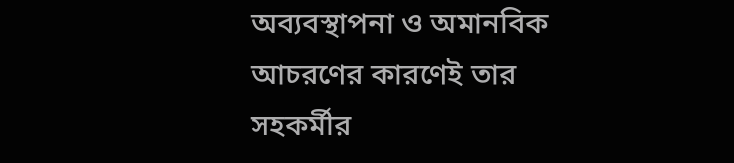অব্যবস্থাপনা ও অমানবিক আচরণের কারণেই তার সহকর্মীর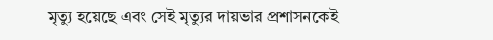মৃত্যু হয়েছে এবং সেই মৃত্যুর দায়ভার প্রশাসনকেই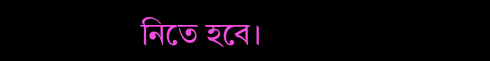নিতে হবে।